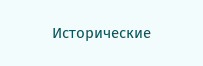Исторические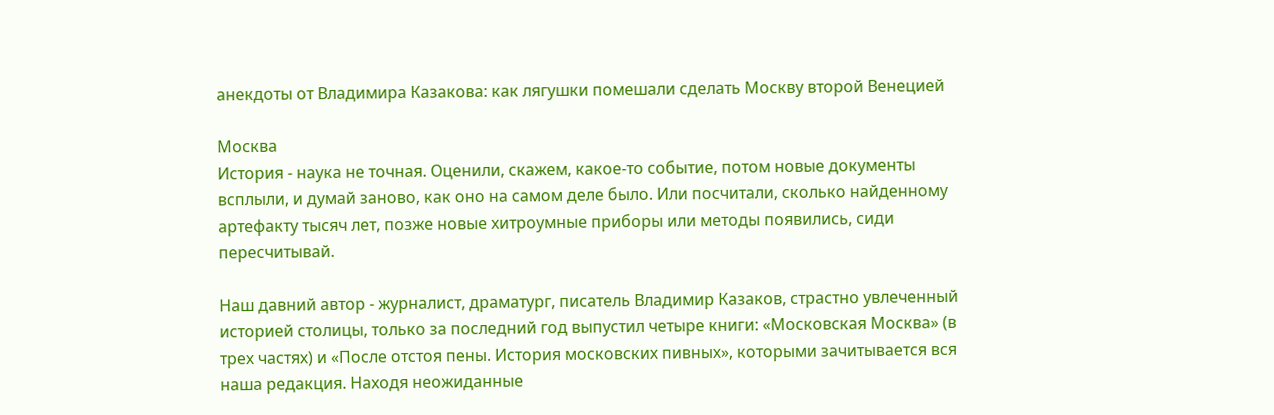анекдоты от Владимира Казакова: как лягушки помешали сделать Москву второй Венецией

Москва
История - наука не точная. Оценили, скажем, какое-то событие, потом новые документы всплыли, и думай заново, как оно на самом деле было. Или посчитали, сколько найденному артефакту тысяч лет, позже новые хитроумные приборы или методы появились, сиди пересчитывай.

Наш давний автор - журналист, драматург, писатель Владимир Казаков, страстно увлеченный историей столицы, только за последний год выпустил четыре книги: «Московская Москва» (в трех частях) и «После отстоя пены. История московских пивных», которыми зачитывается вся наша редакция. Находя неожиданные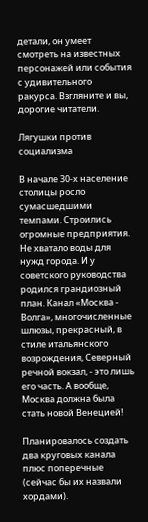детали, он умеет смотреть на известных персонажей или события с удивительного ракурса. Взгляните и вы, дорогие читатели.

Лягушки против социализма

В начале 30-х население столицы росло сумасшедшими темпами. Строились огромные предприятия. Не хватало воды для нужд города. И у советского руководства родился грандиозный план. Канал «Москва - Волга», многочисленные шлюзы, прекрасный, в стиле итальянского возрождения, Северный речной вокзал, - это лишь его часть. А вообще, Москва должна была стать новой Венецией!

Планировалось создать два круговых канала плюс поперечные (сейчас бы их назвали хордами).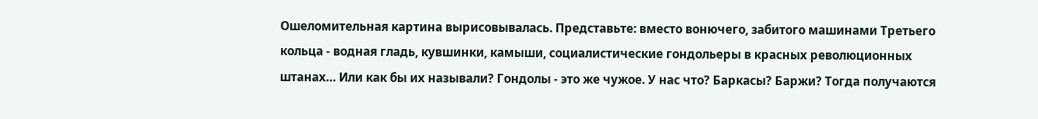Ошеломительная картина вырисовывалась. Представьте: вместо вонючего, забитого машинами Третьего кольца - водная гладь, кувшинки, камыши, социалистические гондольеры в красных революционных штанах… Или как бы их называли? Гондолы - это же чужое. У нас что? Баркасы? Баржи? Тогда получаются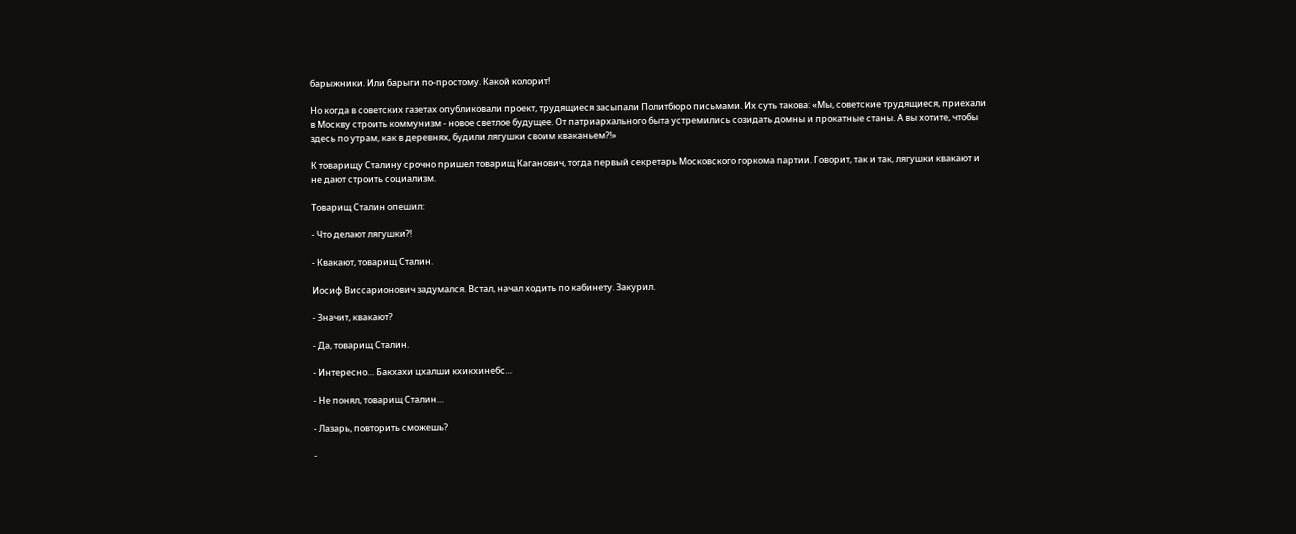барыжники. Или барыги по-простому. Какой колорит!

Но когда в советских газетах опубликовали проект, трудящиеся засыпали Политбюро письмами. Их суть такова: «Мы, советские трудящиеся, приехали в Москву строить коммунизм - новое светлое будущее. От патриархального быта устремились созидать домны и прокатные станы. А вы хотите, чтобы здесь по утрам, как в деревнях, будили лягушки своим кваканьем?!»

К товарищу Сталину срочно пришел товарищ Каганович, тогда первый секретарь Московского горкома партии. Говорит, так и так, лягушки квакают и не дают строить социализм.

Товарищ Сталин опешил:

- Что делают лягушки?!

- Квакают, товарищ Сталин.

Иосиф Виссарионович задумался. Встал, начал ходить по кабинету. Закурил.

- Значит, квакают?

- Да, товарищ Сталин.

- Интересно… Бакхахи цхалши кхикхинебс…

- Не понял, товарищ Сталин…

- Лазарь, повторить сможешь?

-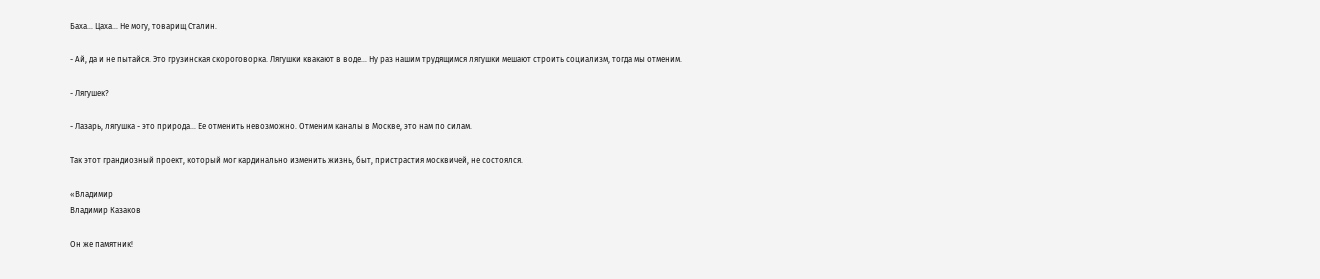Баха… Цаха… Не могу, товарищ Сталин.

- Ай, да и не пытайся. Это грузинская скороговорка. Лягушки квакают в воде… Ну раз нашим трудящимся лягушки мешают строить социализм, тогда мы отменим.

- Лягушек?

- Лазарь, лягушка - это природа… Ее отменить невозможно. Отменим каналы в Москве, это нам по силам.

Так этот грандиозный проект, который мог кардинально изменить жизнь, быт, пристрастия москвичей, не состоялся.

«Владимир
Владимир Казаков

Он же памятник!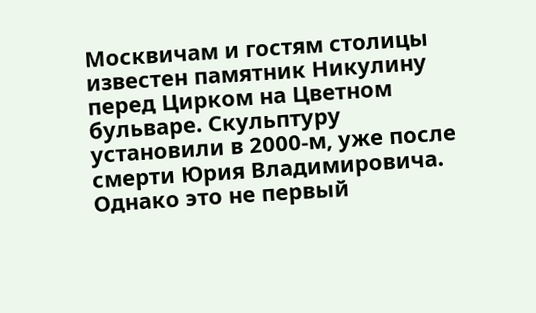Москвичам и гостям столицы известен памятник Никулину перед Цирком на Цветном бульваре. Скульптуру установили в 2000-м, уже после смерти Юрия Владимировича. Однако это не первый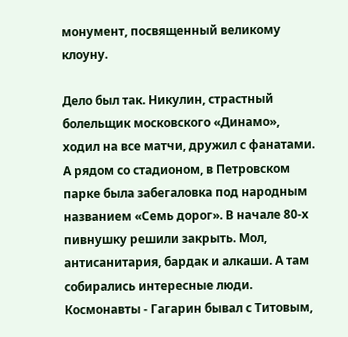монумент, посвященный великому клоуну.

Дело был так. Никулин, страстный болельщик московского «Динамо», ходил на все матчи, дружил с фанатами. А рядом со стадионом, в Петровском парке была забегаловка под народным названием «Семь дорог». В начале 80-х пивнушку решили закрыть. Мол, антисанитария, бардак и алкаши. А там собирались интересные люди. Космонавты - Гагарин бывал с Титовым,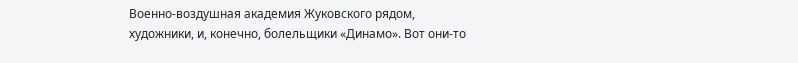Военно-воздушная академия Жуковского рядом, художники, и, конечно, болельщики «Динамо». Вот они-то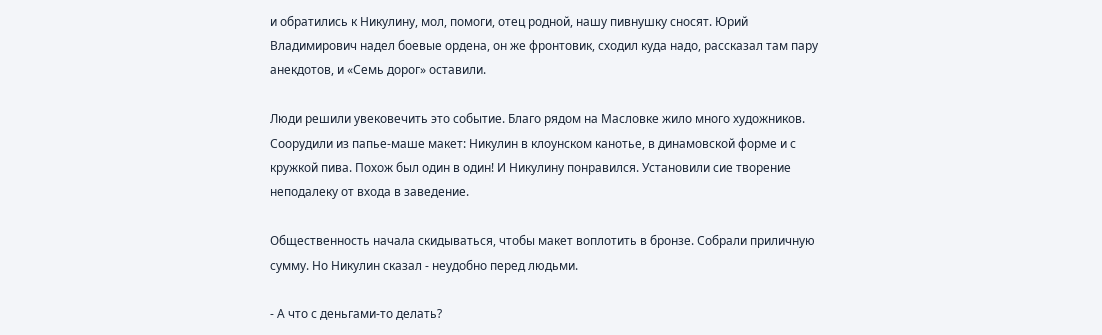и обратились к Никулину, мол, помоги, отец родной, нашу пивнушку сносят. Юрий Владимирович надел боевые ордена, он же фронтовик, сходил куда надо, рассказал там пару анекдотов, и «Семь дорог» оставили.

Люди решили увековечить это событие. Благо рядом на Масловке жило много художников. Соорудили из папье-маше макет: Никулин в клоунском канотье, в динамовской форме и с кружкой пива. Похож был один в один! И Никулину понравился. Установили сие творение неподалеку от входа в заведение.

Общественность начала скидываться, чтобы макет воплотить в бронзе. Собрали приличную сумму. Но Никулин сказал - неудобно перед людьми.

- А что с деньгами-то делать?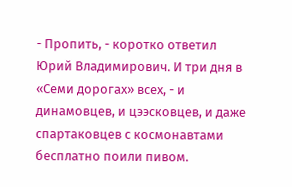- Пропить, - коротко ответил Юрий Владимирович. И три дня в «Семи дорогах» всех, - и динамовцев, и цээсковцев, и даже спартаковцев с космонавтами бесплатно поили пивом.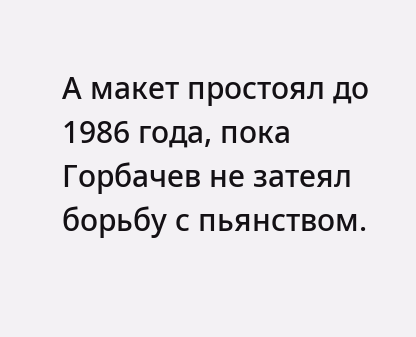А макет простоял до 1986 года, пока Горбачев не затеял борьбу с пьянством.